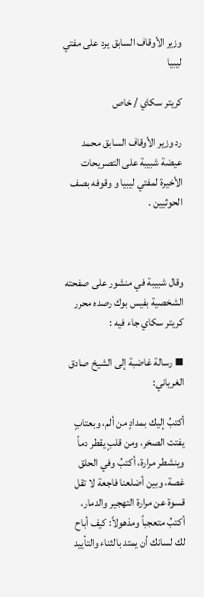وزير الأوقاف السابق يرد على مفتي ليبيا

كريتر سكاي / خاص

رد وزير الأوقاف السابق محمد عيضة شبيبة على التصريحات الأخيرة لمفتي ليبيا و وقوفه بصف الحوثيين .



وقال شبيبة في منشور على صفحته الشخصية بفيس بوك رصده محرر كريتر سكاي جاء فيه :

▪ رسالة غاضبة إلى الشيخ صادق الغرياني:

أكتبُ إليك بمدادٍ من ألم، وبعتابٍ يفتت الصخر، ومن قلبٍ يقطر دماً وينشطر مرارة، أكتبُ وفي الحلق غصة، وبين أضلعنا فاجعة لا تقل قسوة عن مرارة التهجير والدمار، أكتبُ متعجباً ومذهولاً: كيف أباح لك لسانك أن يمتد بالثناء والتأييد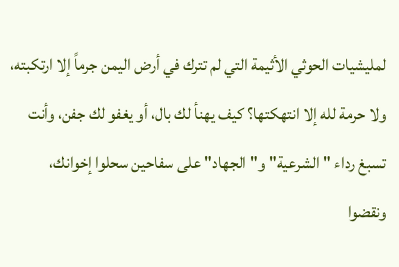لمليشيات الحوثي الأثيمة التي لم تترك في أرض اليمن جرماً إلا ارتكبته، ولا حرمة لله إلا انتهكتها؟ كيف يهنأ لك بال، أو يغفو لك جفن، وأنت تسبغ رداء "الشرعية" و"الجهاد" على سفاحين سحلوا إخوانك، ونقضوا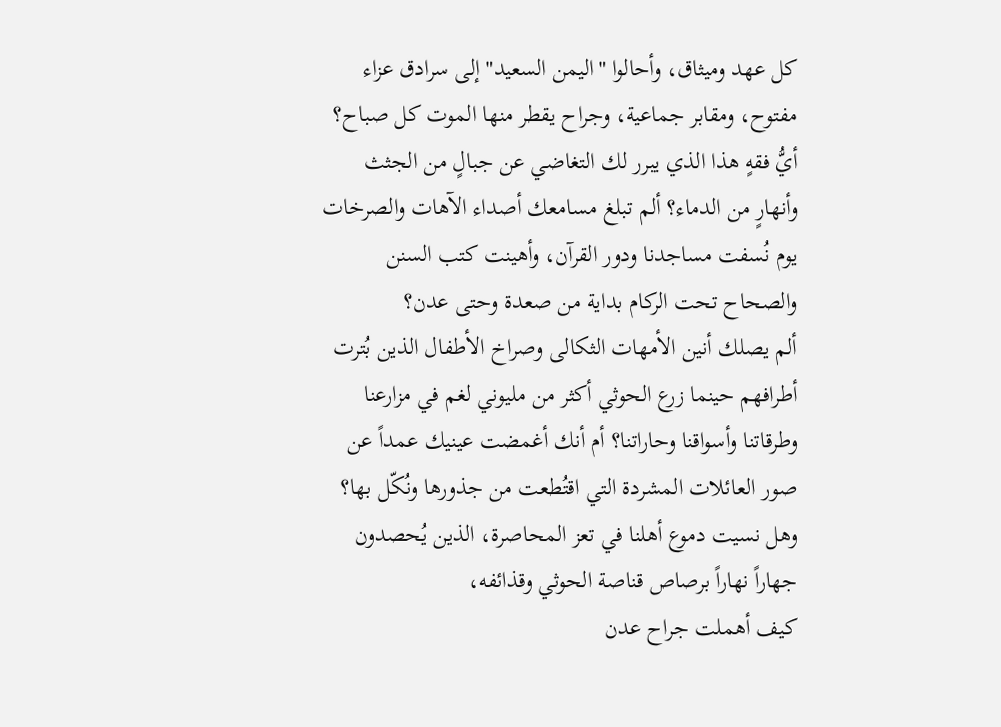كل عهد وميثاق، وأحالوا "اليمن السعيد" إلى سرادق عزاء مفتوح، ومقابر جماعية، وجراح يقطر منها الموت كل صباح؟
أيُّ فقهٍ هذا الذي يبرر لك التغاضي عن جبالٍ من الجثث وأنهارٍ من الدماء؟ ألم تبلغ مسامعك أصداء الآهات والصرخات يوم نُسفت مساجدنا ودور القرآن، وأهينت كتب السنن والصحاح تحت الركام بداية من صعدة وحتى عدن؟
ألم يصلك أنين الأمهات الثكالى وصراخ الأطفال الذين بُترت أطرافهم حينما زرع الحوثي أكثر من مليوني لغم في مزارعنا وطرقاتنا وأسواقنا وحاراتنا؟ أم أنك أغمضت عينيك عمداً عن صور العائلات المشردة التي اقتُطعت من جذورها ونُكّل بها؟
وهل نسيت دموع أهلنا في تعز المحاصرة، الذين يُحصدون جهاراً نهاراً برصاص قناصة الحوثي وقذائفه،
كيف أهملت جراح عدن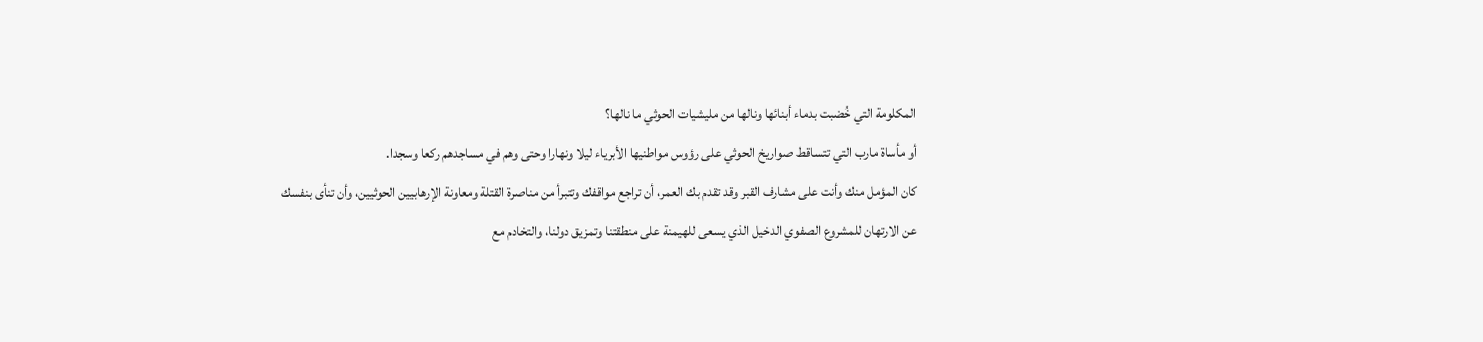المكلومة التي خُضبت بدماء أبنائها ونالها من مليشيات الحوثي ما نالها؟
أو مأساة مارب التي تتساقط صواريخ الحوثي على رؤوس مواطنيها الأبرياء ليلا ونهارا وحتى وهم في مساجدهم ركعا وسجدا.
كان المؤمل منك وأنت على مشارف القبر وقد تقدم بك العمر، أن تراجع مواقفك وتتبرأ من مناصرة القتلة ومعاونة الإرهابيين الحوثيين، وأن تنأى بنفسك عن الارتهان للمشروع الصفوي الدخيل الذي يسعى للهيمنة على منطقتنا وتمزيق دولنا، والتخادم مع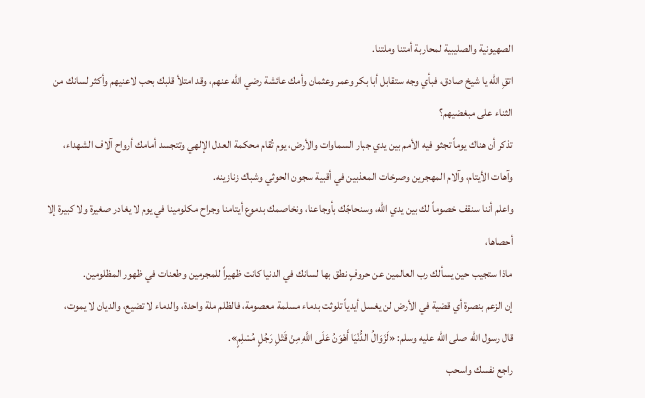الصهيونية والصليبية لمحاربة أمتنا وملتنا.
اتقِ الله يا شيخ صادق، فبأي وجه ستقابل أبا بكر وعمر وعثمان وأمك عائشة رضي الله عنهم، وقد امتلأ قلبك بحب لاعنيهم وأكثر لسانك من الثناء على مبغضيهم؟
تذكر أن هناك يوماً تجثو فيه الأمم بين يدي جبار السماوات والأرض، يوم تُقام محكمة العدل الإلهي وتتجسد أمامك أرواح آلاف الشهداء، وآهات الأيتام، وآلام المهجرين وصرخات المعذبين في أقبية سجون الحوثي وشباك زنازينه.
واعلم أننا سنقف خصوماً لك بين يدي الله، وسنحاجّك بأوجاعنا، ونخاصمك بدموع أيتامنا وجراح مكلومينا في يوم لا يغادر صغيرة ولا كبيرة إلا أحصاها،
ماذا ستجيب حين يسألك رب العالمين عن حروفٍ نطق بها لسانك في الدنيا كانت ظهيراً للمجرمين وطعنات في ظهور المظلومين.
إن الزعم بنصرة أي قضية في الأرض لن يغسل أيدياً تلوثت بدماء مسلمة معصومة، فالظلم ملة واحدة، والدماء لا تضيع، والديان لا يموت،
قال رسول الله صلى الله عليه وسلم: «لَزَوَالُ الدُّنْيَا أَهْوَنُ عَلَى اللَّهِ مِنْ قَتْلِ رَجُلٍ مُسْلِمٍ».
راجع نفسك واسحب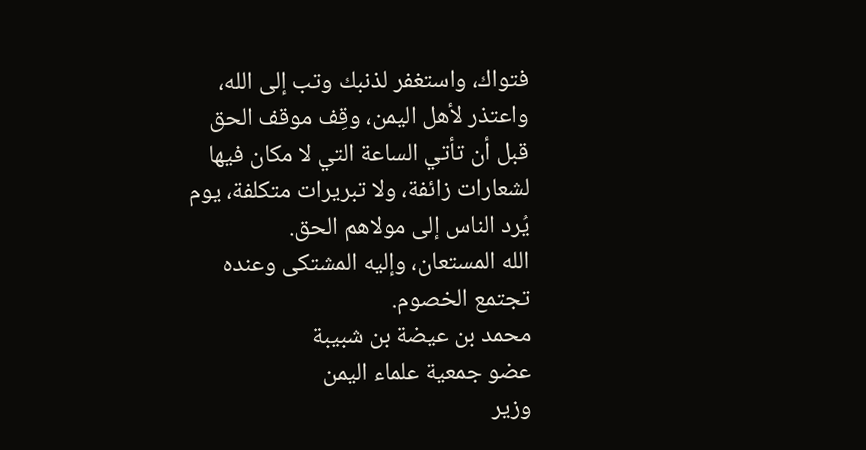فتواك، واستغفر لذنبك وتب إلى الله، واعتذر لأهل اليمن، وقِف موقف الحق قبل أن تأتي الساعة التي لا مكان فيها لشعارات زائفة، ولا تبريرات متكلفة، يوم يُرد الناس إلى مولاهم الحق.
الله المستعان، وإليه المشتكى وعنده تجتمع الخصوم.
محمد بن عيضة بن شبيبة
عضو جمعية علماء اليمن
وزير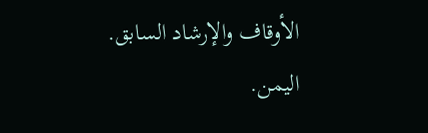الأوقاف والإرشاد السابق.
اليمن.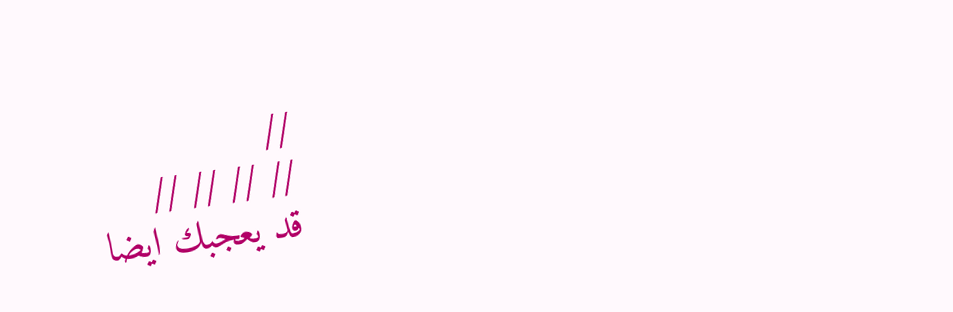//
// // // //
قد يعجبك ايضا